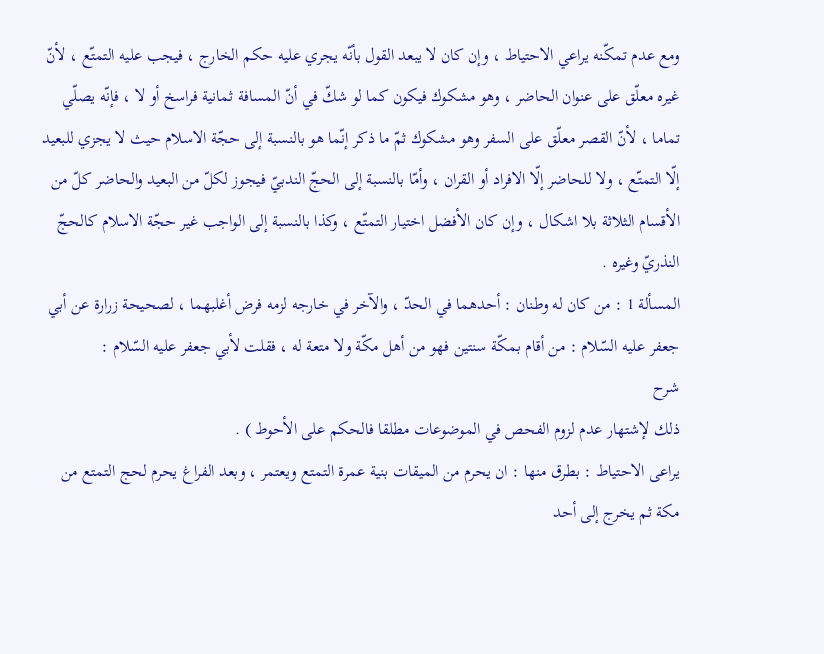ومع عدم تمكّنه يراعي الاحتياط ، وإن كان لا يبعد القول بأنّه يجري عليه حكم الخارج ، فيجب عليه التمتّع ، لأنّ غيره معلّق على عنوان الحاضر ، وهو مشكوك فيكون كما لو شكّ في أنّ المسافة ثمانية فراسخ أو لا ، فإنّه يصلّي تماما ، لأنّ القصر معلّق على السفر وهو مشكوك ثمّ ما ذكر إنّما هو بالنسبة إلى حجّة الاسلام حيث لا يجزي للبعيد إلّا التمتّع ، ولا للحاضر إلّا الافراد أو القران ، وأمّا بالنسبة إلى الحجّ الندبيّ فيجوز لكلّ من البعيد والحاضر كلّ من الأقسام الثلاثة بلا اشكال ، وإن كان الأفضل اختيار التمتّع ، وكذا بالنسبة إلى الواجب غير حجّة الاسلام كالحجّ النذريّ وغيره .
المسألة 1 : من كان له وطنان : أحدهما في الحدّ ، والآخر في خارجه لزمه فرض أغلبهما ، لصحيحة زرارة عن أبي جعفر عليه السّلام : من أقام بمكّة سنتين فهو من أهل مكّة ولا متعة له ، فقلت لأبي جعفر عليه السّلام :
شرح
ذلك لإشتهار عدم لزوم الفحص في الموضوعات مطلقا فالحكم على الأحوط ) .
يراعى الاحتياط : بطرق منها : ان يحرم من الميقات بنية عمرة التمتع ويعتمر ، وبعد الفراغ يحرم لحج التمتع من مكة ثم يخرج إلى أحد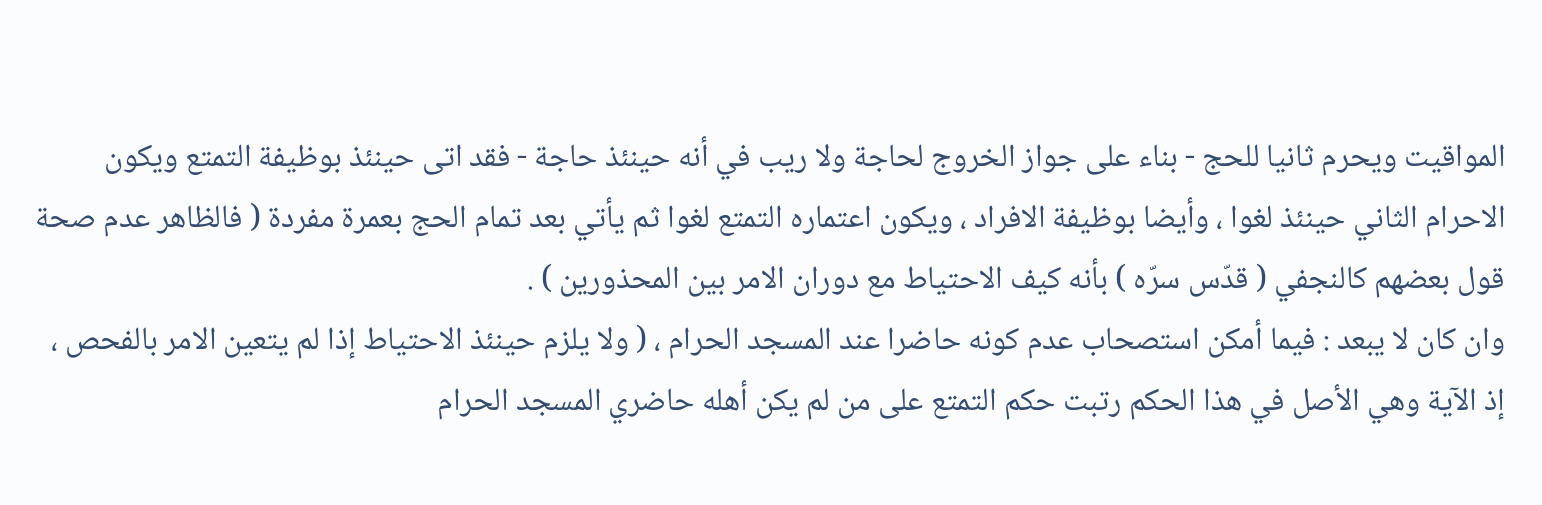المواقيت ويحرم ثانيا للحج - بناء على جواز الخروج لحاجة ولا ريب في أنه حينئذ حاجة - فقد اتى حينئذ بوظيفة التمتع ويكون الاحرام الثاني حينئذ لغوا ، وأيضا بوظيفة الافراد ، ويكون اعتماره التمتع لغوا ثم يأتي بعد تمام الحج بعمرة مفردة ( فالظاهر عدم صحة قول بعضهم كالنجفي ( قدّس سرّه ) بأنه كيف الاحتياط مع دوران الامر بين المحذورين ) .
وان كان لا يبعد : فيما أمكن استصحاب عدم كونه حاضرا عند المسجد الحرام ، ( ولا يلزم حينئذ الاحتياط إذا لم يتعين الامر بالفحص ، إذ الآية وهي الأصل في هذا الحكم رتبت حكم التمتع على من لم يكن أهله حاضري المسجد الحرام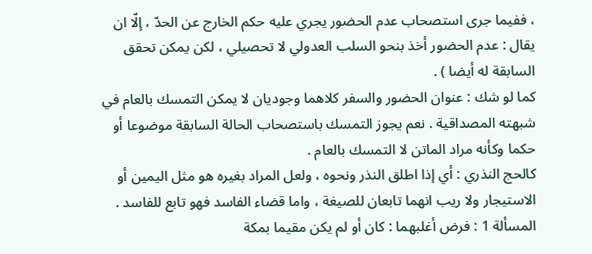، ففيما جرى استصحاب عدم الحضور يجري عليه حكم الخارج عن الحدّ ، إلّا ان يقال : عدم الحضور أخذ بنحو السلب العدولي لا تحصيلي ، لكن يمكن تحقق السابقة له أيضا ) .
كما لو شك : عنوان الحضور والسفر كلاهما وجوديان لا يمكن التمسك بالعام في شبهته المصداقية . نعم يجوز التمسك باستصحاب الحالة السابقة موضوعا أو حكما وكأنه مراد الماتن لا التمسك بالعام .
كالحج النذري : أي إذا اطلق النذر ونحوه ، ولعل المراد بغيره هو مثل اليمين أو الاستيجار ولا ريب انهما تابعان للصيغة ، واما قضاء الفاسد فهو تابع للفاسد .
المسألة 1 : فرض أغلبهما : كان أو لم يكن مقيما بمكة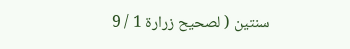سنتين ( لصحيح زرارة 1 / 9